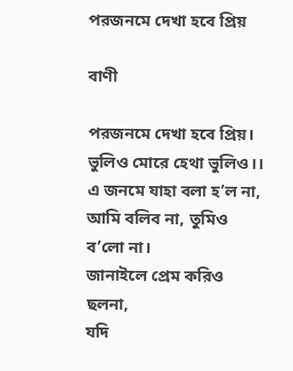পরজনমে দেখা হবে প্রিয়

বাণী

পরজনমে দেখা হবে প্রিয়।
ভুলিও মোরে হেথা ভুলিও।।
এ জনমে যাহা বলা হ’ল না,
আমি বলিব না, তুমিও ব’লো না।
জানাইলে প্রেম করিও ছলনা,
যদি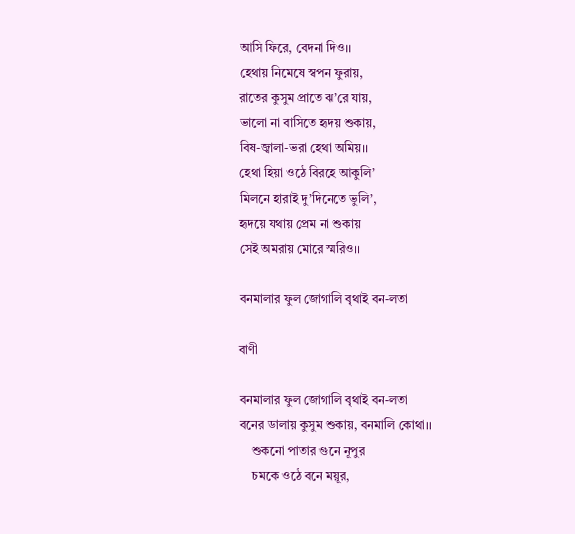আসি ফিরে, বেদনা দিও।।
হেথায় নিমেষে স্বপন ফুরায়,
রাতের কুসুম প্রাতে ঝ’রে যায়,
ভালো না বাসিতে হৃদয় শুকায়,
বিষ-জ্বালা-ভরা হেথা অমিয়।।
হেথা হিয়া ওঠে বিরহে আকুলি’
মিলনে হারাই দু’দিনেতে ভুলি’,
হৃদয়ে যথায় প্রেম না শুকায়
সেই অমরায় মোরে স্মরিও।।

বনমালার ফুল জোগালি বৃথাই বন-লতা

বাণী

বনমালার ফুল জোগালি বৃথাই বন-লতা
বনের ডালায় কুসুম শুকায়, বনমালি কোথা।।
    শুকনো পাতার গুনে নূপুর
    চমকে ওঠে বনে ময়ূর,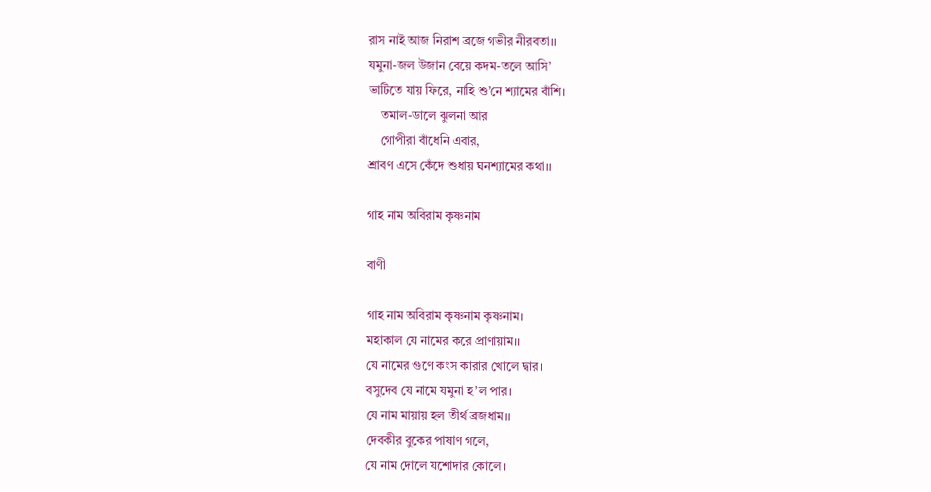রাস নাই আজ নিরাশ ব্রজে গভীর নীরবতা।।
যমুনা-জল উজান বেয়ে কদম-তলে আসি’
ভাটিতে যায় ফিরে, নাহি শু’নে শ্যামের বাঁশি।
    তমাল-ডালে ঝুলনা আর
    গোপীরা বাঁধেনি এবার,
শ্রাবণ এসে কেঁদে শুধায় ঘনশ্যামের কথা।।

গাহ নাম অবিরাম কৃষ্ণনাম

বাণী

গাহ নাম অবিরাম কৃষ্ণনাম কৃষ্ণনাম।
মহাকাল যে নামের করে প্রাণায়াম।।
যে নামের গুণে কংস কারার খোলে দ্বার।
বসুদেব যে নামে যমুনা হ’ল পার।
যে নাম মায়ায় হল তীর্থ ব্রজধাম।।
দেবকীর বুকের পাষাণ গলে,
যে নাম দোলে যশোদার কোলে।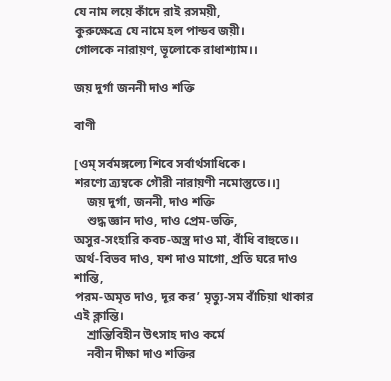যে নাম লয়ে কাঁদে রাই রসময়ী,
কুরুক্ষেত্রে যে নামে হল পান্ডব জয়ী।
গোলকে নারায়ণ, ভূলোকে রাধাশ্যাম।।

জয় দুর্গা জননী দাও শক্তি

বাণী

[ওম্ সর্বমঙ্গল্যে শিবে সর্বার্থসাধিকে।
শরণ্যে ত্র্যম্বকে গৌরী নারায়ণী নমোস্তুতে।।]
    জয় দুর্গা, জননী, দাও শক্তি
    শুদ্ধ জ্ঞান দাও, দাও প্রেম-ভক্তি,
অসুর-সংহারি কবচ-অস্ত্র দাও মা, বাঁধি বাহুতে।।
অর্থ-বিভব দাও, যশ দাও মাগো, প্রতি ঘরে দাও শান্তি,
পরম-অমৃত দাও, দূর কর’ মৃত্যু-সম বাঁচিয়া থাকার এই ক্লান্তি।
    শ্রান্তিবিহীন উৎসাহ দাও কর্মে
    নবীন দীক্ষা দাও শক্তির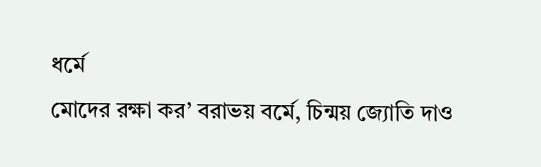ধর্মে
মোদের রক্ষা কর’ বরাভয় বর্মে, চিন্ময় জ্যোতি দাও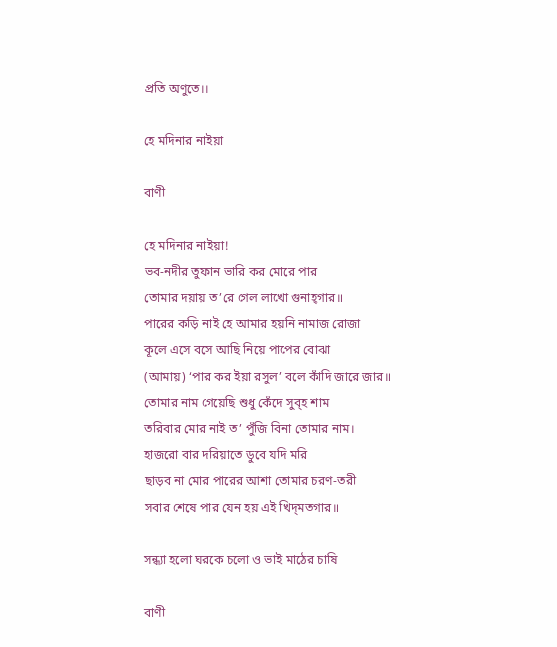প্রতি অণুতে।।

হে মদিনার নাইয়া

বাণী

হে মদিনার নাইয়া!
ভব-নদীর তুফান ভারি কর মোরে পার
তোমার দয়ায় ত’রে গেল লাখো গুনাহ্‌গার॥
পারের কড়ি নাই হে আমার হয়নি নামাজ রোজা
কূলে এসে বসে আছি নিয়ে পাপের বোঝা
(আমায়) ‘পার কর ইয়া রসুল’ বলে কাঁদি জারে জার॥
তোমার নাম গেয়েছি শুধু কেঁদে সুব্‌হ শাম
তরিবার মোর নাই ত’ পুঁজি বিনা তোমার নাম।
হাজরো বার দরিয়াতে ডুবে যদি মরি
ছাড়ব না মোর পারের আশা তোমার চরণ-তরী
সবার শেষে পার যেন হয় এই খিদ্‌মতগার॥

সন্ধ্যা হলো ঘরকে চলো ও ভাই মাঠের চাষি

বাণী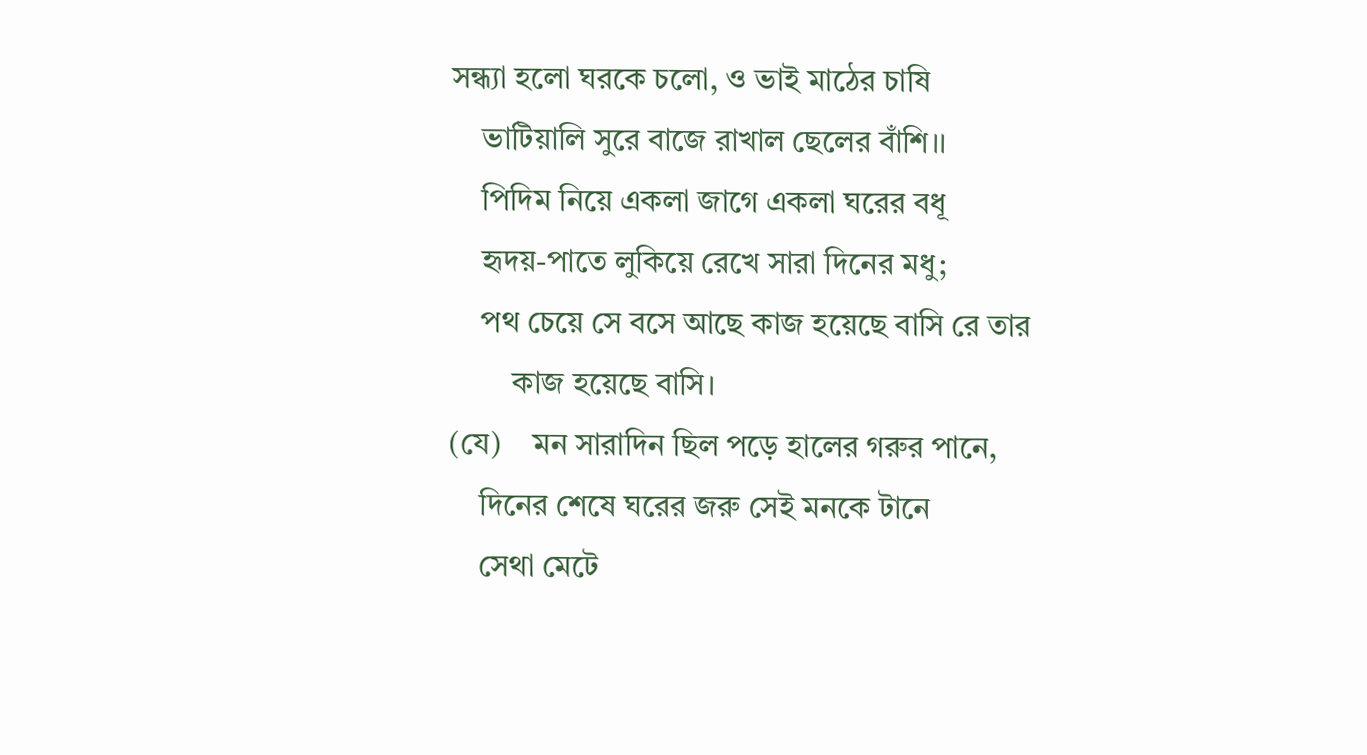সন্ধ্যা হলো ঘরকে চলো, ও ভাই মাঠের চাষি
    ভাটিয়ালি সুরে বাজে রাখাল ছেলের বাঁশি।।
    পিদিম নিয়ে একলা জাগে একলা ঘরের বধূ
    হৃদয়-পাতে লুকিয়ে রেখে সারা দিনের মধু;
    পথ চেয়ে সে বসে আছে কাজ হয়েছে বাসি রে তার
        কাজ হয়েছে বাসি।
(যে)    মন সারাদিন ছিল পড়ে হালের গরুর পানে,
    দিনের শেষে ঘরের জরু সেই মনকে টানে
    সেথা মেটে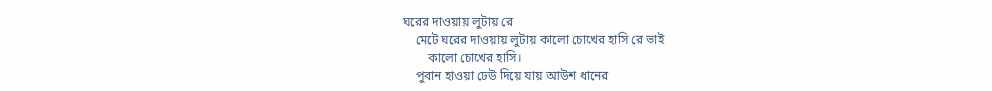ঘরের দাওয়ায় লুটায় রে
    মেটে ঘরের দাওয়ায় লুটায় কালো চোখের হাসি রে ভাই
        কালো চোখের হাসি।
    পুবান হাওয়া ঢেউ দিয়ে যায় আউশ ধানের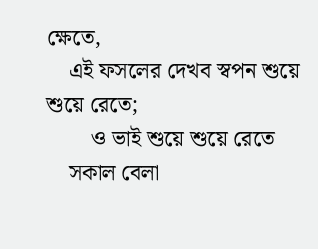ক্ষেতে,
    এই ফসলের দেখব স্বপন শুয়ে শুয়ে রেতে;
        ও ভাই শুয়ে শুয়ে রেতে
    সকাল বেলা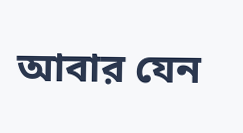আবার যেন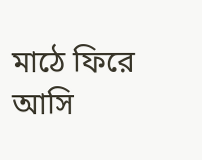মাঠে ফিরে আসি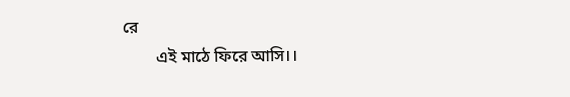রে
        এই মাঠে ফিরে আসি।।